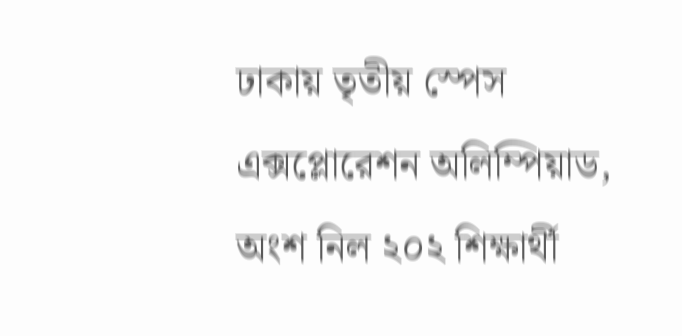ঢাকায় তৃতীয় স্পেস এক্সপ্লোরেশন অলিম্পিয়াড, অংশ নিল ২০২ শিক্ষার্থী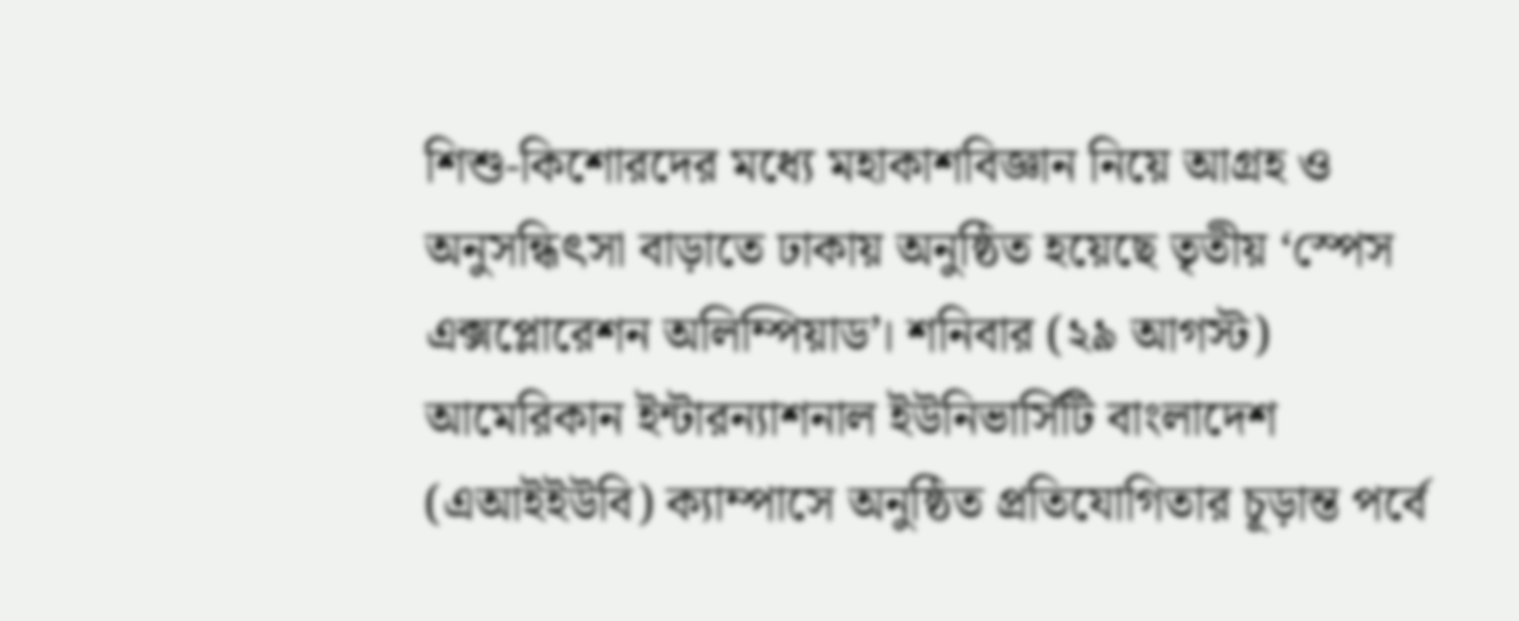শিশু-কিশোরদের মধ্যে মহাকাশবিজ্ঞান নিয়ে আগ্রহ ও অনুসন্ধিৎসা বাড়াতে ঢাকায় অনুষ্ঠিত হয়েছে তৃতীয় ‘স্পেস এক্সপ্লোরেশন অলিম্পিয়াড’। শনিবার (২৯ আগস্ট) আমেরিকান ইন্টারন্যাশনাল ইউনিভার্সিটি বাংলাদেশ (এআইইউবি) ক্যাম্পাসে অনুষ্ঠিত প্রতিযোগিতার চূড়ান্ত পর্বে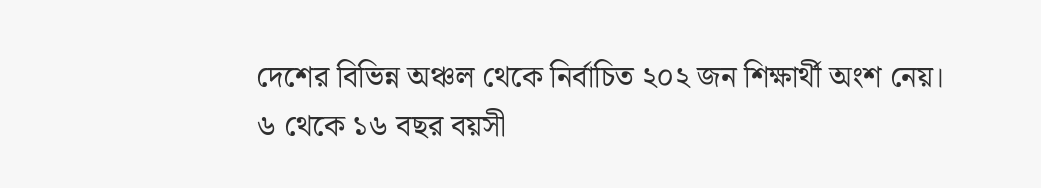দেশের বিভিন্ন অঞ্চল থেকে নির্বাচিত ২০২ জন শিক্ষার্থী অংশ নেয়।
৬ থেকে ১৬ বছর বয়সী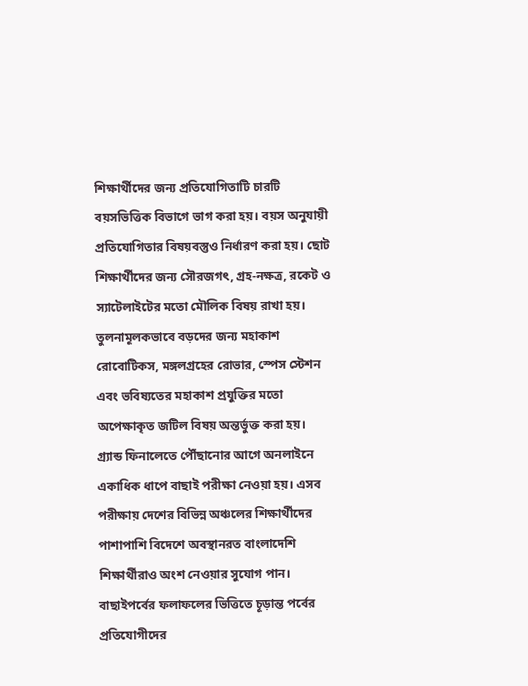শিক্ষার্থীদের জন্য প্রতিযোগিতাটি চারটি বয়সভিত্তিক বিভাগে ভাগ করা হয়। বয়স অনুযায়ী প্রতিযোগিতার বিষয়বস্তুও নির্ধারণ করা হয়। ছোট শিক্ষার্থীদের জন্য সৌরজগৎ, গ্রহ-নক্ষত্র, রকেট ও স্যাটেলাইটের মতো মৌলিক বিষয় রাখা হয়। তুলনামূলকভাবে বড়দের জন্য মহাকাশ রোবোটিকস, মঙ্গলগ্রহের রোভার, স্পেস স্টেশন এবং ভবিষ্যতের মহাকাশ প্রযুক্তির মতো অপেক্ষাকৃত জটিল বিষয় অন্তর্ভুক্ত করা হয়।
গ্র্যান্ড ফিনালেতে পৌঁছানোর আগে অনলাইনে একাধিক ধাপে বাছাই পরীক্ষা নেওয়া হয়। এসব পরীক্ষায় দেশের বিভিন্ন অঞ্চলের শিক্ষার্থীদের পাশাপাশি বিদেশে অবস্থানরত বাংলাদেশি শিক্ষার্থীরাও অংশ নেওয়ার সুযোগ পান। বাছাইপর্বের ফলাফলের ভিত্তিতে চূড়ান্ত পর্বের প্রতিযোগীদের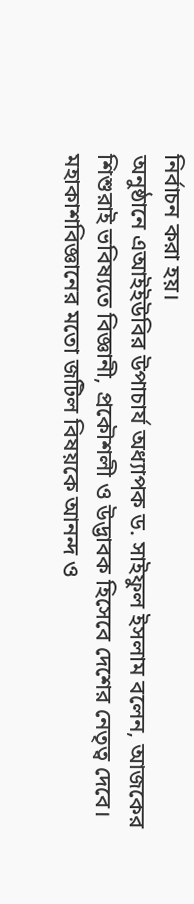নির্বাচন করা হয়।
অনুষ্ঠানে এআইইউবির উপাচার্য অধ্যাপক ড. সাইফুল ইসলাম বলেন, আজকের শিশুরাই ভবিষ্যতে বিজ্ঞানী, প্রকৌশলী ও উদ্ভাবক হিসেবে দেশের নেতৃত্ব দেবে। মহাকাশবিজ্ঞানের মতো জটিল বিষয়কে আনন্দ ও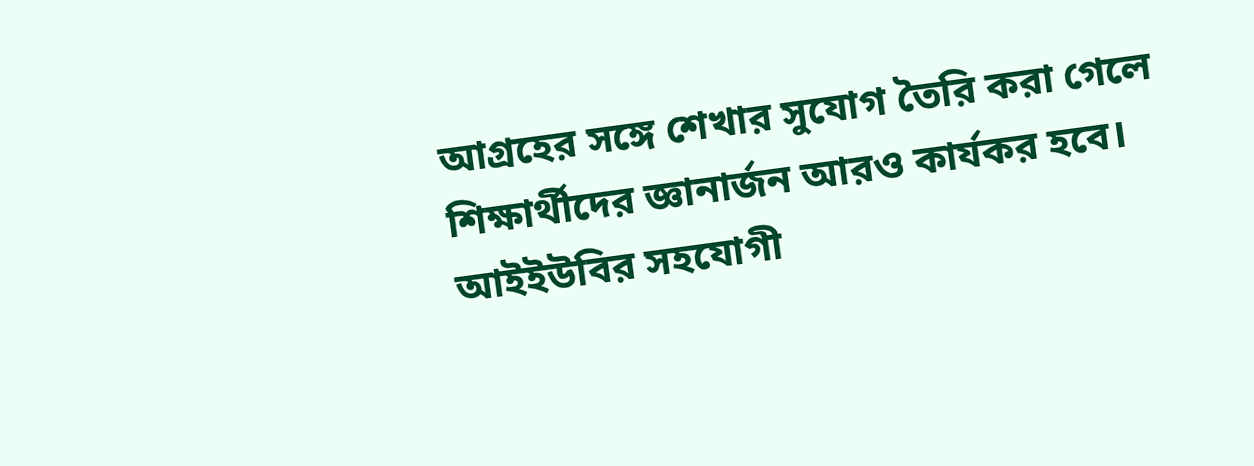আগ্রহের সঙ্গে শেখার সুযোগ তৈরি করা গেলে শিক্ষার্থীদের জ্ঞানার্জন আরও কার্যকর হবে।
আইইউবির সহযোগী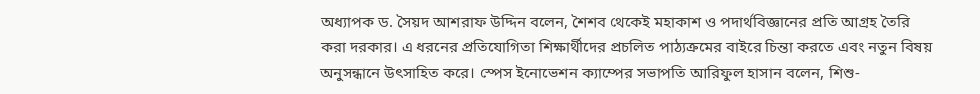অধ্যাপক ড. সৈয়দ আশরাফ উদ্দিন বলেন, শৈশব থেকেই মহাকাশ ও পদার্থবিজ্ঞানের প্রতি আগ্রহ তৈরি করা দরকার। এ ধরনের প্রতিযোগিতা শিক্ষার্থীদের প্রচলিত পাঠ্যক্রমের বাইরে চিন্তা করতে এবং নতুন বিষয় অনুসন্ধানে উৎসাহিত করে। স্পেস ইনোভেশন ক্যাম্পের সভাপতি আরিফুল হাসান বলেন, শিশু-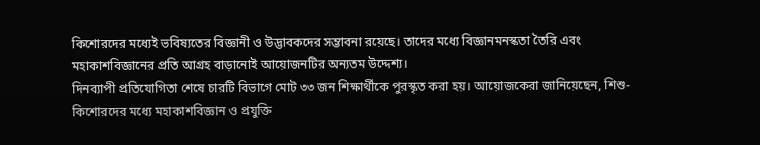কিশোরদের মধ্যেই ভবিষ্যতের বিজ্ঞানী ও উদ্ভাবকদের সম্ভাবনা রয়েছে। তাদের মধ্যে বিজ্ঞানমনস্কতা তৈরি এবং মহাকাশবিজ্ঞানের প্রতি আগ্রহ বাড়ানোই আয়োজনটির অন্যতম উদ্দেশ্য।
দিনব্যাপী প্রতিযোগিতা শেষে চারটি বিভাগে মোট ৩৩ জন শিক্ষার্থীকে পুরস্কৃত করা হয়। আয়োজকেরা জানিয়েছেন, শিশু-কিশোরদের মধ্যে মহাকাশবিজ্ঞান ও প্রযুক্তি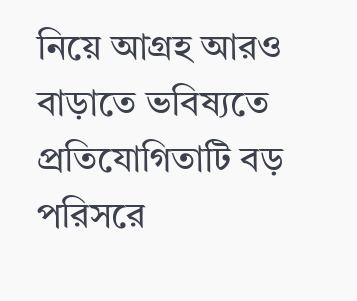নিয়ে আগ্রহ আরও বাড়াতে ভবিষ্যতে প্রতিযোগিতাটি বড় পরিসরে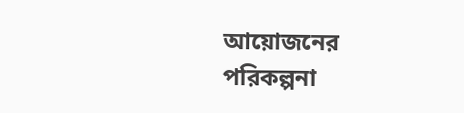আয়োজনের পরিকল্পনা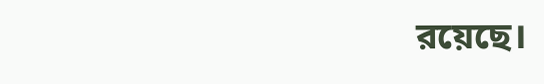রয়েছে।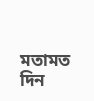মতামত দিন